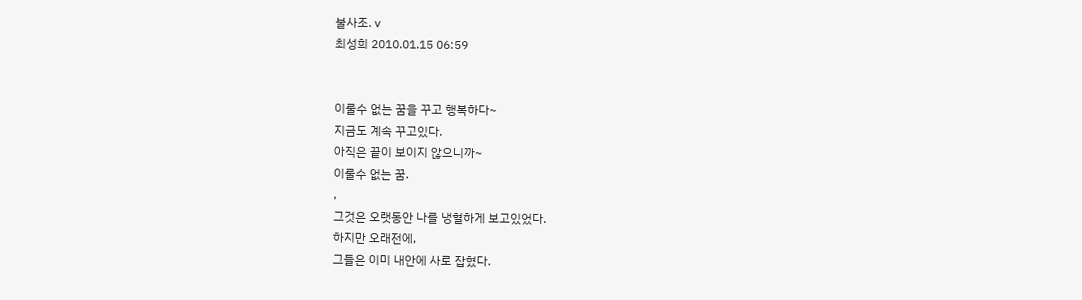불사조. v
최성희 2010.01.15 06:59


이룰수 없는 꿈을 꾸고 행복하다~
지금도 계속 꾸고있다.
아직은 끝이 보이지 않으니까~
이룰수 없는 꿈.
,
그것은 오랫동안 나를 냉혈하게 보고있었다.
하지만 오래전에,
그들은 이미 내안에 사로 잡혔다.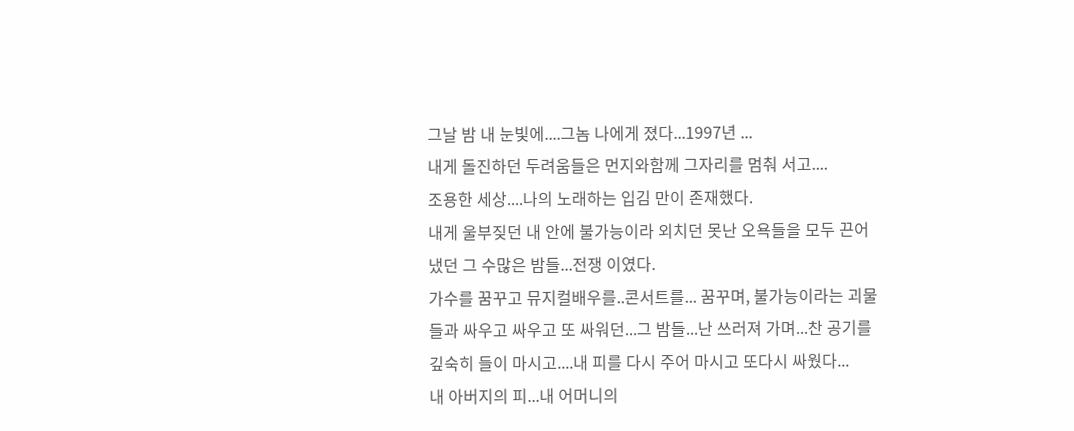그날 밤 내 눈빛에....그놈 나에게 졌다...1997년 ...
내게 돌진하던 두려움들은 먼지와함께 그자리를 멈춰 서고....
조용한 세상....나의 노래하는 입김 만이 존재했다.
내게 울부짖던 내 안에 불가능이라 외치던 못난 오욕들을 모두 끈어냈던 그 수많은 밤들...전쟁 이였다.
가수를 꿈꾸고 뮤지컬배우를..콘서트를... 꿈꾸며, 불가능이라는 괴물들과 싸우고 싸우고 또 싸워던...그 밤들...난 쓰러져 가며...찬 공기를 깊숙히 들이 마시고....내 피를 다시 주어 마시고 또다시 싸웠다...
내 아버지의 피...내 어머니의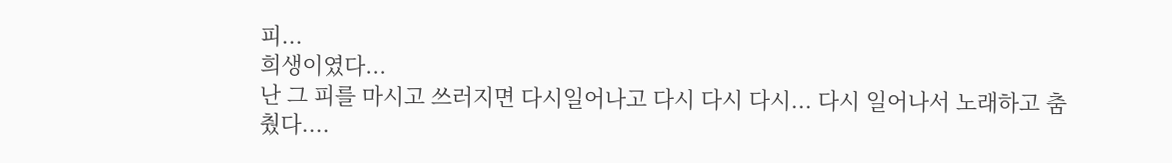피...
희생이였다...
난 그 피를 마시고 쓰러지면 다시일어나고 다시 다시 다시... 다시 일어나서 노래하고 춤췄다....